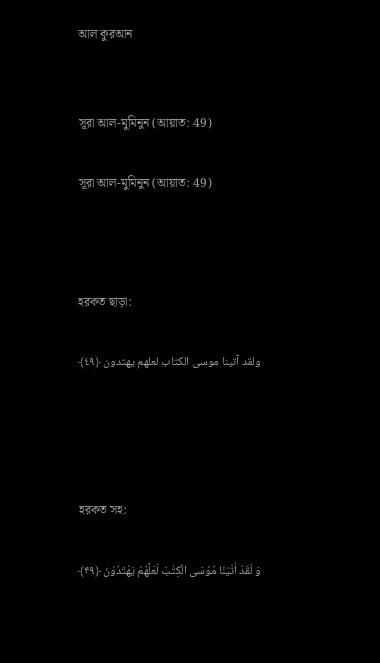আল কুরআন


সূরা আল-মুমিনুন (আয়াত: 49)

সূরা আল-মুমিনুন (আয়াত: 49)



হরকত ছাড়া:

ولقد آتينا موسى الكتاب لعلهم يهتدون ﴿٤٩﴾




হরকত সহ:

وَ لَقَدْ اٰتَیْنَا مُوْسَی الْکِتٰبَ لَعَلَّهُمْ یَهْتَدُوْنَ ﴿۴۹﴾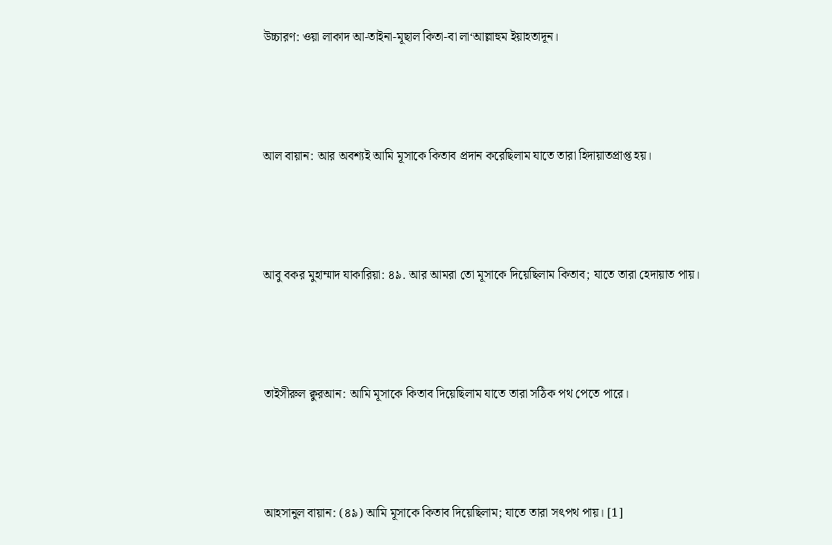উচ্চারণ: ওয়া লাকাদ আ-তাইনা-মূছাল কিতা-বা লা‘আল্লাহুম ইয়াহতাদূন।




আল বায়ান: আর অবশ্যই আমি মূসাকে কিতাব প্রদান করেছিলাম যাতে তারা হিদায়াতপ্রাপ্ত হয়।




আবু বকর মুহাম্মাদ যাকারিয়া: ৪৯. আর আমরা তো মূসাকে দিয়েছিলাম কিতাব; যাতে তারা হেদায়াত পায়।




তাইসীরুল ক্বুরআন: আমি মূসাকে কিতাব দিয়েছিলাম যাতে তারা সঠিক পথ পেতে পারে।




আহসানুল বায়ান: (৪৯) আমি মূসাকে কিতাব দিয়েছিলাম; যাতে তারা সৎপথ পায়। [1]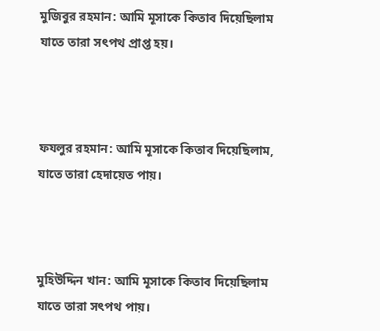মুজিবুর রহমান: আমি মূসাকে কিতাব দিয়েছিলাম যাতে তারা সৎপথ প্রাপ্ত হয়।



ফযলুর রহমান: আমি মূসাকে কিতাব দিয়েছিলাম, যাতে তারা হেদায়েত পায়।



মুহিউদ্দিন খান: আমি মূসাকে কিতাব দিয়েছিলাম যাতে তারা সৎপথ পায়।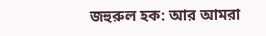জহুরুল হক: আর আমরা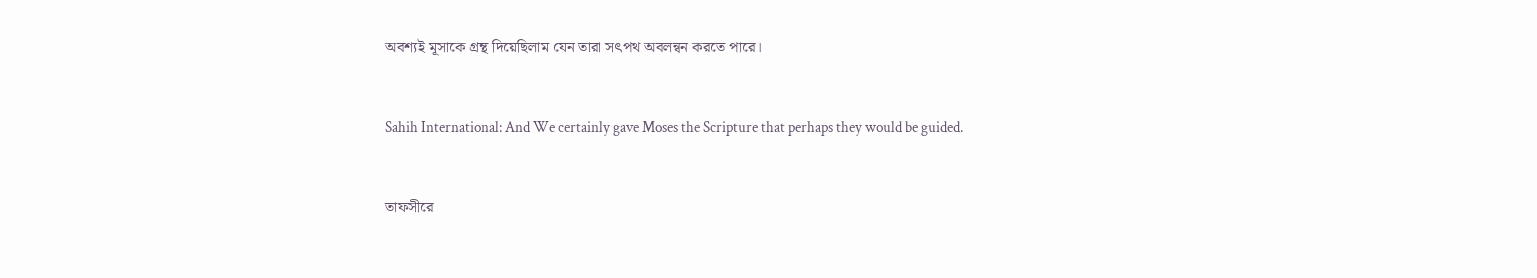অবশ্যই মূসাকে গ্রন্থ দিয়েছিলাম যেন তারা সৎপথ অবলন্বন করতে পারে।



Sahih International: And We certainly gave Moses the Scripture that perhaps they would be guided.



তাফসীরে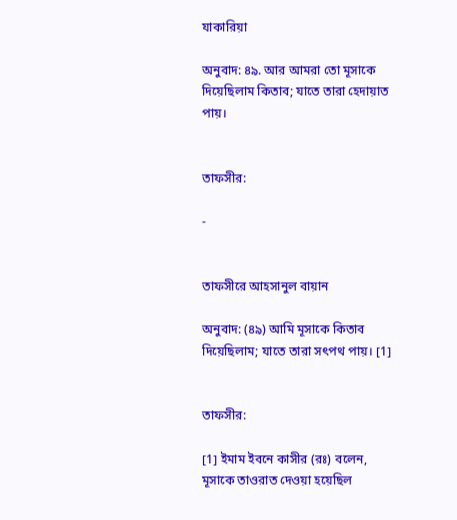যাকারিয়া

অনুবাদ: ৪৯. আর আমরা তো মূসাকে দিয়েছিলাম কিতাব; যাতে তারা হেদায়াত পায়।


তাফসীর:

-


তাফসীরে আহসানুল বায়ান

অনুবাদ: (৪৯) আমি মূসাকে কিতাব দিয়েছিলাম; যাতে তারা সৎপথ পায়। [1]


তাফসীর:

[1] ইমাম ইবনে কাসীর (রঃ) বলেন, মূসাকে তাওরাত দেওয়া হয়েছিল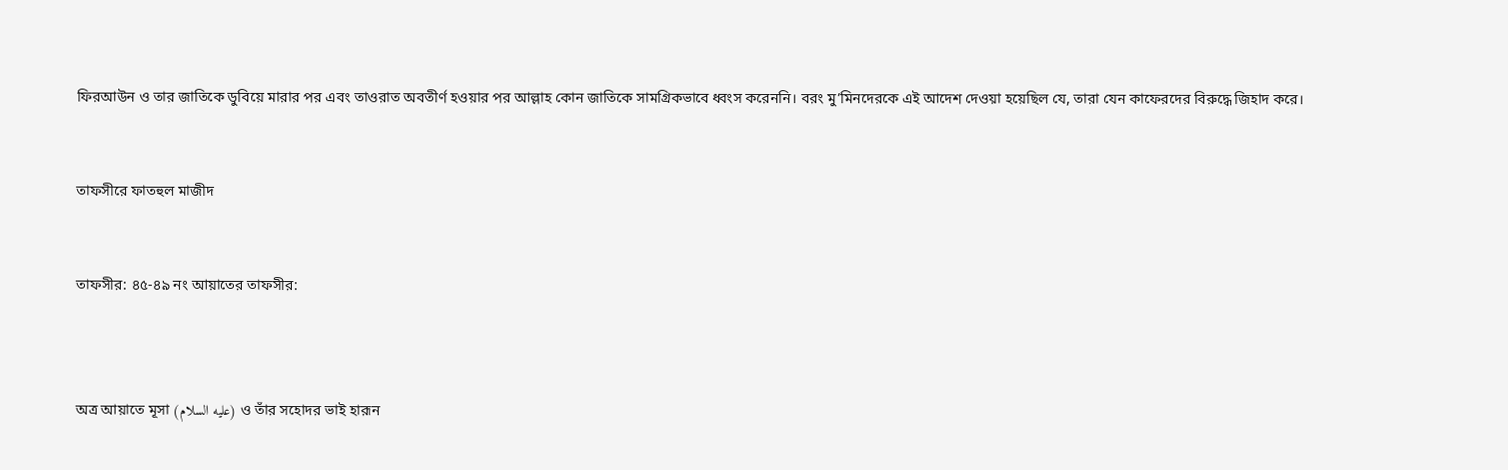ফিরআউন ও তার জাতিকে ডুবিয়ে মারার পর এবং তাওরাত অবতীর্ণ হওয়ার পর আল্লাহ কোন জাতিকে সামগ্রিকভাবে ধ্বংস করেননি। বরং মু’মিনদেরকে এই আদেশ দেওয়া হয়েছিল যে, তারা যেন কাফেরদের বিরুদ্ধে জিহাদ করে।


তাফসীরে ফাতহুল মাজীদ


তাফসীর: ৪৫-৪৯ নং আয়াতের তাফসীর:



অত্র আয়াতে মূসা (عليه السلام) ও তাঁর সহোদর ভাই হারূন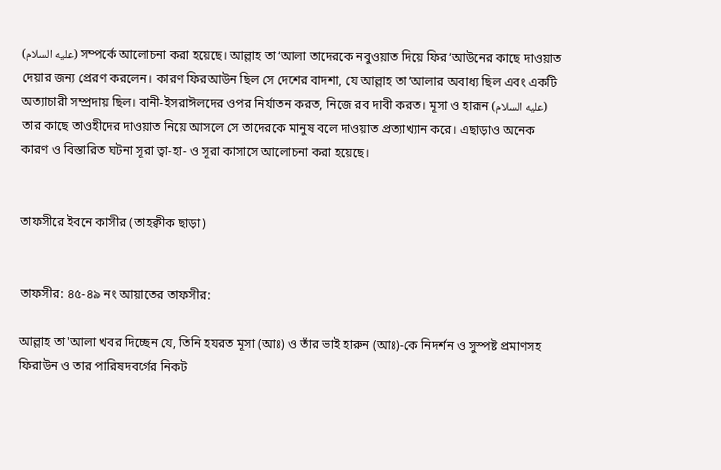(عليه السلام) সম্পর্কে আলোচনা করা হয়েছে। আল্লাহ তা‘আলা তাদেরকে নবুওয়াত দিয়ে ফির‘আউনের কাছে দাওয়াত দেয়ার জন্য প্রেরণ করলেন। কারণ ফিরআউন ছিল সে দেশের বাদশা, যে আল্লাহ তা‘আলার অবাধ্য ছিল এবং একটি অত্যাচারী সম্প্রদায় ছিল। বানী-ইসরাঈলদের ওপর নির্যাতন করত, নিজে রব দাবী করত। মূসা ও হারূন (عليه السلام) তার কাছে তাওহীদের দাওয়াত নিয়ে আসলে সে তাদেরকে মানুষ বলে দাওয়াত প্রত্যাখ্যান করে। এছাড়াও অনেক কারণ ও বিস্তারিত ঘটনা সূরা ত্বা-হা- ও সূরা কাসাসে আলোচনা করা হয়েছে।


তাফসীরে ইবনে কাসীর (তাহক্বীক ছাড়া)


তাফসীর: ৪৫-৪৯ নং আয়াতের তাফসীর:

আল্লাহ তা'আলা খবর দিচ্ছেন যে, তিনি হযরত মূসা (আঃ) ও তাঁর ভাই হারুন (আঃ)-কে নিদর্শন ও সুস্পষ্ট প্রমাণসহ ফিরাউন ও তার পারিষদবর্গের নিকট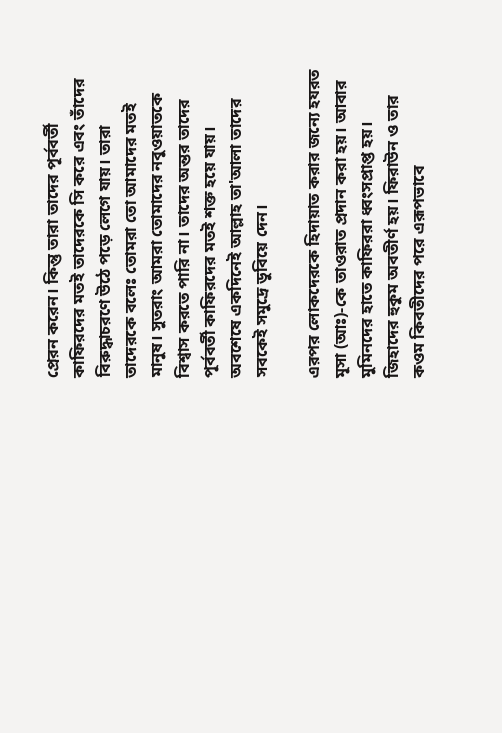প্রেরন করেন। কিন্তু তারা তাদের পূর্ববর্তী কাফিরদের মতই তাদেরকে সি করে এবং তাঁদের বিরুদ্ধাচরণে উঠে পড়ে লেগে যায়। তারা তাদেরকে বলেঃ তোমরা তো আমাদের মতই মানুষ। সুতরাং আমরা তোমাদের নবুওয়াতকে বিশ্বাস করতে পারি না। তাদের অন্তর তাদের পূর্ববর্তী কাফিরদের মতই শক্ত হয়ে যায়। অবশেষে একদিনেই আল্লাহ তা'আলা তাদের সবকেই সমুদ্রে ডুবিয়ে দেন।

এরপর লোকদেরকে হিদায়াত করার জন্যে হযরত মূসা (আঃ)-কে তাওরাত প্রদান করা হয়। আবার মুমিনদের হাতে কাফিররা ধ্বংসপ্রাপ্ত হয়। জিহাদের হুকুম অবতীর্ণ হয়। ফিরাউন ও তার কওম কিবতীদের পরে এরূপভাবে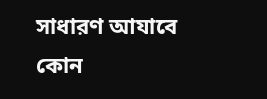সাধারণ আযাবে কোন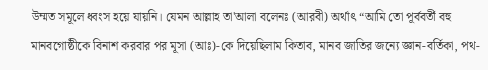উম্মত সমূলে ধ্বংস হয়ে যায়নি। যেমন আল্লাহ তা'আলা বলেনঃ (আরবী) অর্থাৎ “আমি তো পূর্ববর্তী বহু মানবগোষ্ঠীকে বিনাশ করবার পর মূসা (আঃ)-কে দিয়েছিলাম কিতাব, মানব জাতির জন্যে জ্ঞান-বর্তিকা, পথ-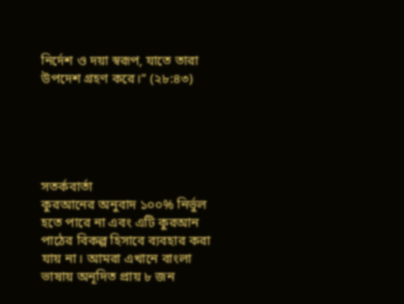নির্দেশ ও দয়া স্বরূপ, যাতে তারা উপদেশ গ্রহণ করে।” (২৮:৪৩)





সতর্কবার্তা
কুরআনের অনুবাদ ১০০% নির্ভুল হতে পারে না এবং এটি কুরআন পাঠের বিকল্প হিসাবে ব্যবহার করা যায় না। আমরা এখানে বাংলা ভাষায় অনূদিত প্রায় ৮ জন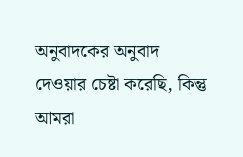অনুবাদকের অনুবাদ দেওয়ার চেষ্টা করেছি, কিন্তু আমরা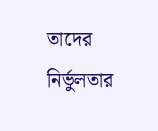তাদের নির্ভুলতার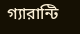গ্যারান্টি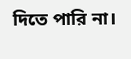দিতে পারি না।